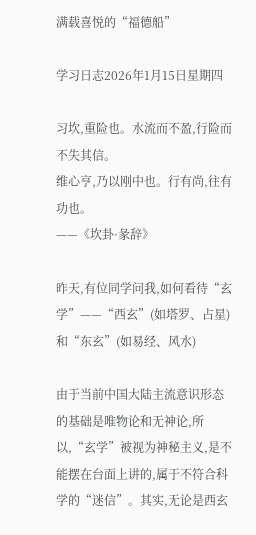满载喜悦的“福德船”

学习日志2026年1月15日星期四

习坎,重险也。水流而不盈,行险而不失其信。
维心亨,乃以刚中也。行有尚,往有功也。
——《坎卦·彖辞》

昨天,有位同学问我,如何看待“玄学”——“西玄”(如塔罗、占星)和“东玄”(如易经、风水)

由于当前中国大陆主流意识形态的基础是唯物论和无神论,所以,“玄学”被视为神秘主义,是不能摆在台面上讲的,属于不符合科学的“迷信”。其实,无论是西玄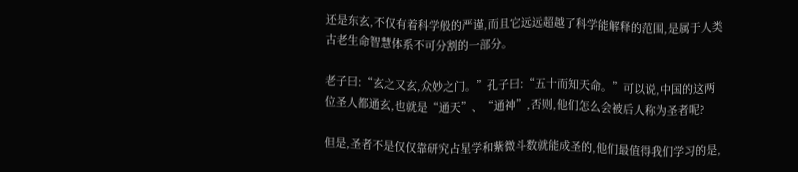还是东玄,不仅有着科学般的严谨,而且它远远超越了科学能解释的范围,是属于人类古老生命智慧体系不可分割的一部分。

老子曰:“玄之又玄,众妙之门。”孔子曰:“五十而知天命。”可以说,中国的这两位圣人都通玄,也就是“通天”、“通神”,否则,他们怎么会被后人称为圣者呢?

但是,圣者不是仅仅靠研究占星学和紫微斗数就能成圣的,他们最值得我们学习的是,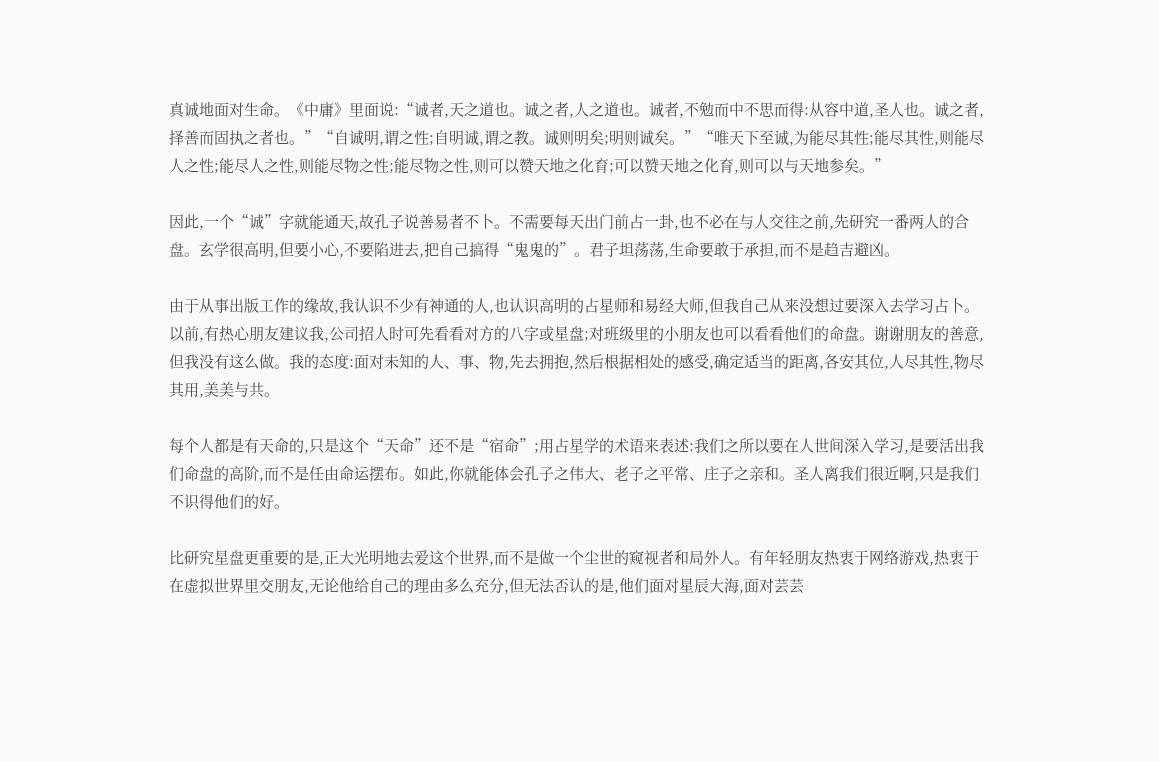真诚地面对生命。《中庸》里面说:“诚者,天之道也。诚之者,人之道也。诚者,不勉而中不思而得:从容中道,圣人也。诚之者,择善而固执之者也。”“自诚明,谓之性;自明诚,谓之教。诚则明矣;明则诚矣。”“唯天下至诚,为能尽其性;能尽其性,则能尽人之性;能尽人之性,则能尽物之性;能尽物之性,则可以赞天地之化育;可以赞天地之化育,则可以与天地参矣。”

因此,一个“诚”字就能通天,故孔子说善易者不卜。不需要每天出门前占一卦,也不必在与人交往之前,先研究一番两人的合盘。玄学很高明,但要小心,不要陷进去,把自己搞得“鬼鬼的”。君子坦荡荡,生命要敢于承担,而不是趋吉避凶。

由于从事出版工作的缘故,我认识不少有神通的人,也认识高明的占星师和易经大师,但我自己从来没想过要深入去学习占卜。以前,有热心朋友建议我,公司招人时可先看看对方的八字或星盘;对班级里的小朋友也可以看看他们的命盘。谢谢朋友的善意,但我没有这么做。我的态度:面对未知的人、事、物,先去拥抱,然后根据相处的感受,确定适当的距离,各安其位,人尽其性,物尽其用,美美与共。

每个人都是有天命的,只是这个“天命”还不是“宿命”;用占星学的术语来表述:我们之所以要在人世间深入学习,是要活出我们命盘的高阶,而不是任由命运摆布。如此,你就能体会孔子之伟大、老子之平常、庄子之亲和。圣人离我们很近啊,只是我们不识得他们的好。

比研究星盘更重要的是,正大光明地去爱这个世界,而不是做一个尘世的窥视者和局外人。有年轻朋友热衷于网络游戏,热衷于在虚拟世界里交朋友,无论他给自己的理由多么充分,但无法否认的是,他们面对星辰大海,面对芸芸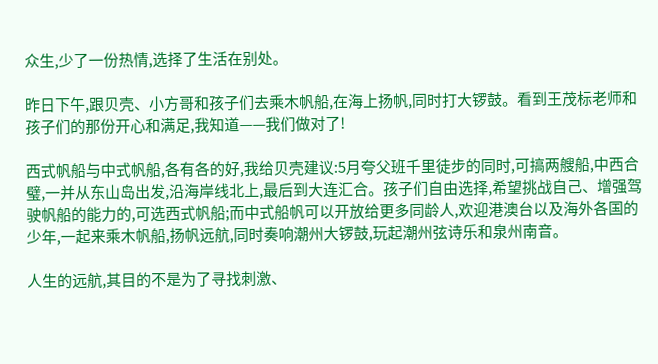众生,少了一份热情,选择了生活在别处。

昨日下午,跟贝壳、小方哥和孩子们去乘木帆船,在海上扬帆,同时打大锣鼓。看到王茂标老师和孩子们的那份开心和满足,我知道——我们做对了!

西式帆船与中式帆船,各有各的好,我给贝壳建议:5月夸父班千里徒步的同时,可搞两艘船,中西合璧,一并从东山岛出发,沿海岸线北上,最后到大连汇合。孩子们自由选择,希望挑战自己、增强驾驶帆船的能力的,可选西式帆船;而中式船帆可以开放给更多同龄人,欢迎港澳台以及海外各国的少年,一起来乘木帆船,扬帆远航,同时奏响潮州大锣鼓,玩起潮州弦诗乐和泉州南音。

人生的远航,其目的不是为了寻找刺激、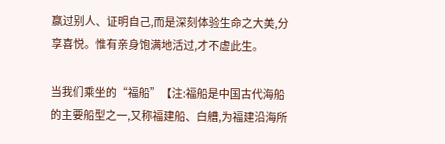赢过别人、证明自己,而是深刻体验生命之大美,分享喜悦。惟有亲身饱满地活过,才不虚此生。

当我们乘坐的“福船”【注:福船是中国古代海船的主要船型之一,又称福建船、白艚,为福建沿海所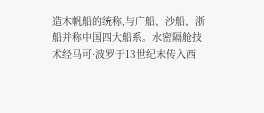造木帆船的统称,与广船、沙船、浙船并称中国四大船系。水密隔舱技术经马可·波罗于13世纪末传入西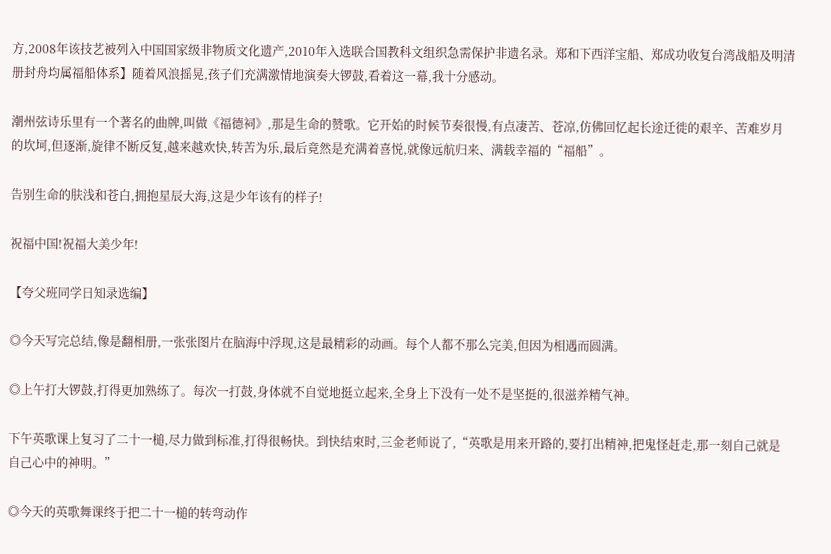方,2008年该技艺被列入中国国家级非物质文化遗产,2010年入选联合国教科文组织急需保护非遗名录。郑和下西洋宝船、郑成功收复台湾战船及明清册封舟均属福船体系】随着风浪摇晃,孩子们充满激情地演奏大锣鼓,看着这一幕,我十分感动。

潮州弦诗乐里有一个著名的曲牌,叫做《福德祠》,那是生命的赞歌。它开始的时候节奏很慢,有点凄苦、苍凉,仿佛回忆起长途迁徙的艰辛、苦难岁月的坎坷,但逐渐,旋律不断反复,越来越欢快,转苦为乐,最后竟然是充满着喜悦,就像远航归来、满载幸福的“福船”。

告别生命的肤浅和苍白,拥抱星辰大海,这是少年该有的样子!

祝福中国!祝福大美少年!

【夸父班同学日知录选编】

◎今天写完总结,像是翻相册,一张张图片在脑海中浮现,这是最精彩的动画。每个人都不那么完美,但因为相遇而圆满。

◎上午打大锣鼓,打得更加熟练了。每次一打鼓,身体就不自觉地挺立起来,全身上下没有一处不是坚挺的,很滋养精气神。

下午英歌课上复习了二十一槌,尽力做到标准,打得很畅快。到快结束时,三金老师说了,“英歌是用来开路的,要打出精神,把鬼怪赶走,那一刻自己就是自己心中的神明。”

◎今天的英歌舞课终于把二十一槌的转弯动作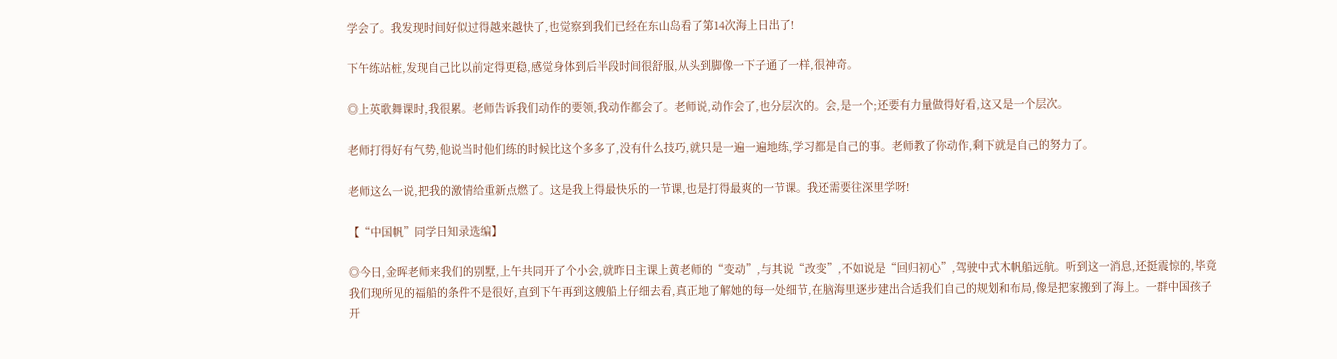学会了。我发现时间好似过得越来越快了,也觉察到我们已经在东山岛看了第14次海上日出了!

下午练站桩,发现自己比以前定得更稳,感觉身体到后半段时间很舒服,从头到脚像一下子通了一样,很神奇。

◎上英歌舞课时,我很累。老师告诉我们动作的要领,我动作都会了。老师说,动作会了,也分层次的。会,是一个;还要有力量做得好看,这又是一个层次。

老师打得好有气势,他说当时他们练的时候比这个多多了,没有什么技巧,就只是一遍一遍地练,学习都是自己的事。老师教了你动作,剩下就是自己的努力了。

老师这么一说,把我的激情给重新点燃了。这是我上得最快乐的一节课,也是打得最爽的一节课。我还需要往深里学呀!

【“中国帆”同学日知录选编】

◎今日,金晖老师来我们的别墅,上午共同开了个小会,就昨日主课上黄老师的“变动”,与其说“改变”,不如说是“回归初心”,驾驶中式木帆船远航。听到这一消息,还挺震惊的,毕竟我们现所见的福船的条件不是很好,直到下午再到这艘船上仔细去看,真正地了解她的每一处细节,在脑海里逐步建出合适我们自己的规划和布局,像是把家搬到了海上。一群中国孩子开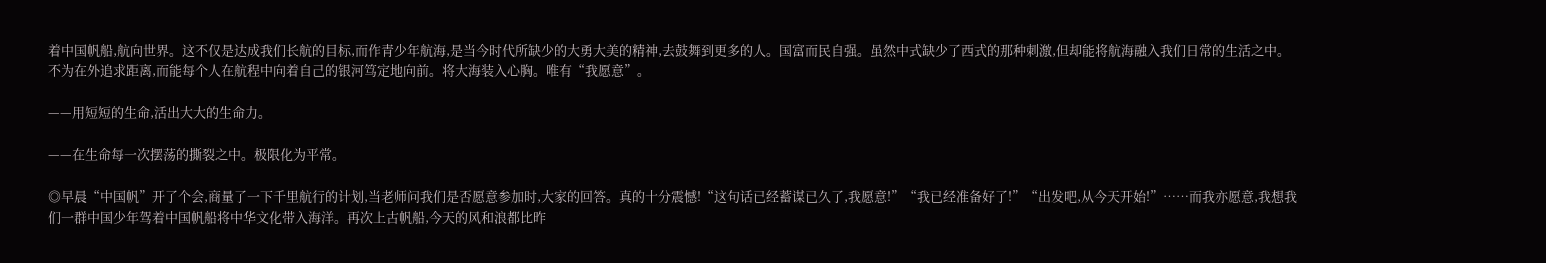着中国帆船,航向世界。这不仅是达成我们长航的目标,而作青少年航海,是当今时代所缺少的大勇大美的精神,去鼓舞到更多的人。国富而民自强。虽然中式缺少了西式的那种刺激,但却能将航海融入我们日常的生活之中。不为在外追求距离,而能每个人在航程中向着自己的银河笃定地向前。将大海装入心胸。唯有“我愿意”。

——用短短的生命,活出大大的生命力。

——在生命每一次摆荡的撕裂之中。极限化为平常。

◎早晨“中国帆”开了个会,商量了一下千里航行的计划,当老师问我们是否愿意参加时,大家的回答。真的十分震憾!“这句话已经蓄谋已久了,我愿意!”“我已经准备好了!”“出发吧,从今天开始!”……而我亦愿意,我想我们一群中国少年驾着中国帆船将中华文化带入海洋。再次上古帆船,今天的风和浪都比昨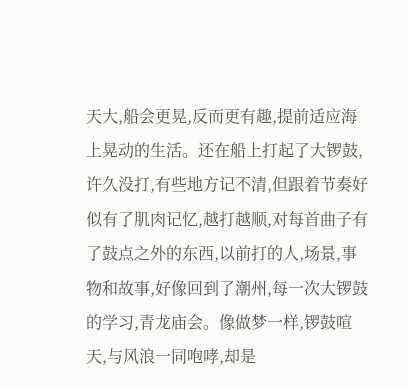天大,船会更晃,反而更有趣,提前适应海上晃动的生活。还在船上打起了大锣鼓,许久没打,有些地方记不清,但跟着节奏好似有了肌肉记忆,越打越顺,对每首曲子有了鼓点之外的东西,以前打的人,场景,事物和故事,好像回到了潮州,每一次大锣鼓的学习,青龙庙会。像做梦一样,锣鼓喧天,与风浪一同咆哮,却是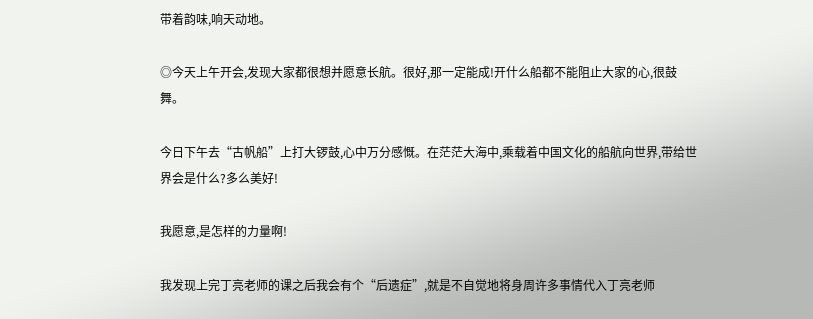带着韵味,响天动地。

◎今天上午开会,发现大家都很想并愿意长航。很好,那一定能成!开什么船都不能阻止大家的心,很鼓舞。

今日下午去“古帆船”上打大锣鼓,心中万分感慨。在茫茫大海中,乘载着中国文化的船航向世界,带给世界会是什么?多么美好!

我愿意,是怎样的力量啊!

我发现上完丁亮老师的课之后我会有个“后遗症”,就是不自觉地将身周许多事情代入丁亮老师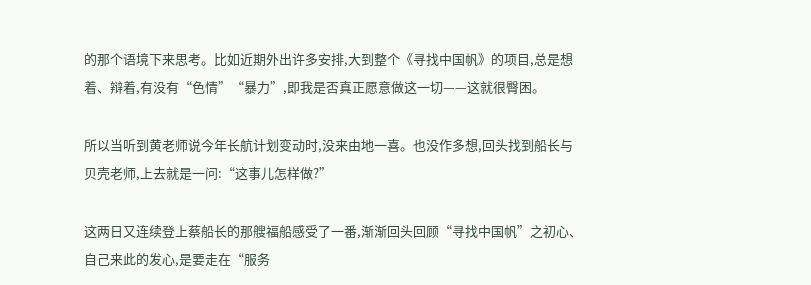的那个语境下来思考。比如近期外出许多安排,大到整个《寻找中国帆》的项目,总是想着、辩着,有没有“色情”“暴力”,即我是否真正愿意做这一切——这就很臀困。

所以当听到黄老师说今年长航计划变动时,没来由地一喜。也没作多想,回头找到船长与贝壳老师,上去就是一问:“这事儿怎样做?”

这两日又连续登上蔡船长的那艘福船感受了一番,渐渐回头回顾“寻找中国帆”之初心、自己来此的发心,是要走在“服务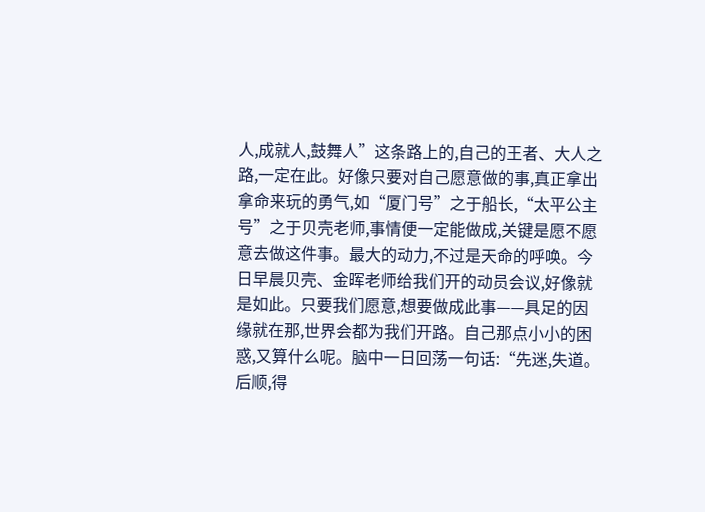人,成就人,鼓舞人”这条路上的,自己的王者、大人之路,一定在此。好像只要对自己愿意做的事,真正拿出拿命来玩的勇气,如“厦门号”之于船长,“太平公主号”之于贝壳老师,事情便一定能做成,关键是愿不愿意去做这件事。最大的动力,不过是天命的呼唤。今日早晨贝壳、金晖老师给我们开的动员会议,好像就是如此。只要我们愿意,想要做成此事——具足的因缘就在那,世界会都为我们开路。自己那点小小的困惑,又算什么呢。脑中一日回荡一句话:“先迷,失道。后顺,得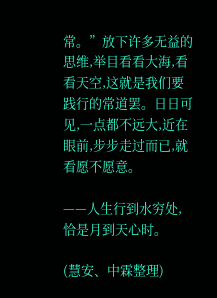常。”放下许多无益的思维,举目看看大海,看看天空,这就是我们要践行的常道罢。日日可见,一点都不远大,近在眼前,步步走过而已,就看愿不愿意。

——人生行到水穷处,恰是月到天心时。

(慧安、中霖整理)